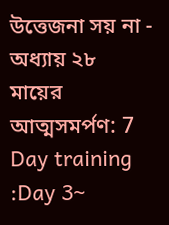উত্তেজনা সয় না - অধ্যায় ২৮
মায়ের আত্মসমর্পণ: 7 Day training :Day 3~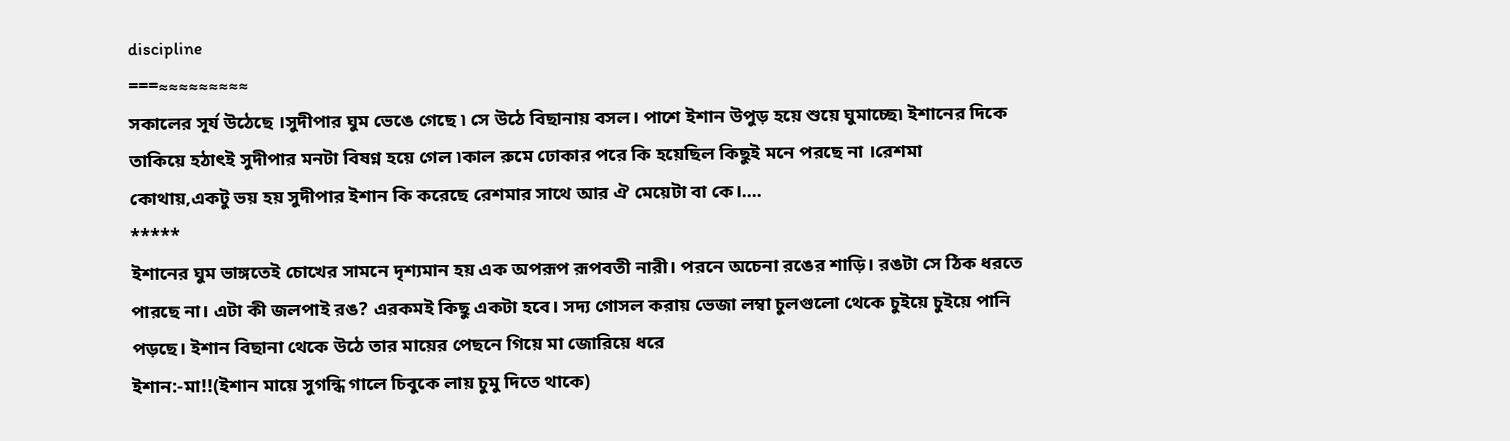discipline
===≈≈≈≈≈≈≈≈≈
সকালের সূর্য উঠেছে ।সুদীপার ঘুম ভেঙে গেছে ৷ সে উঠে বিছানায় বসল। পাশে ইশান উপুড় হয়ে শুয়ে ঘুমাচ্ছে৷ ইশানের দিকে তাকিয়ে হঠাৎই সুদীপার মনটা বিষণ্ন হয়ে গেল ৷কাল রুমে ঢোকার পরে কি হয়েছিল কিছুই মনে পরছে না ।রেশমা কোথায়,একটু ভয় হয় সুদীপার ইশান কি করেছে রেশমার সাথে আর ঐ মেয়েটা বা কে।....
*****
ইশানের ঘুম ভাঙ্গতেই চোখের সামনে দৃশ্যমান হয় এক অপরূপ রূপবতী নারী। পরনে অচেনা রঙের শাড়ি। রঙটা সে ঠিক ধরতে পারছে না। এটা কী জলপাই রঙ? এরকমই কিছু একটা হবে। সদ্য গোসল করায় ভেজা লম্বা চুলগুলো থেকে চুইয়ে চুইয়ে পানি পড়ছে। ইশান বিছানা থেকে উঠে তার মায়ের পেছনে গিয়ে মা জোরিয়ে ধরে
ইশান:-মা!!(ইশান মায়ে সুগন্ধি গালে চিবুকে লায় চুমু দিতে থাকে)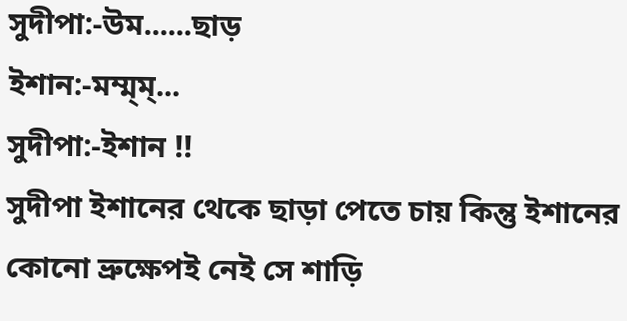সুদীপা:-উম......ছাড়
ইশান:-মম্ম্ম্...
সুদীপা:-ইশান !!
সুদীপা ইশানের থেকে ছাড়া পেতে চায় কিন্তু ইশানের কোনো ভ্রুক্ষেপই নেই সে শাড়ি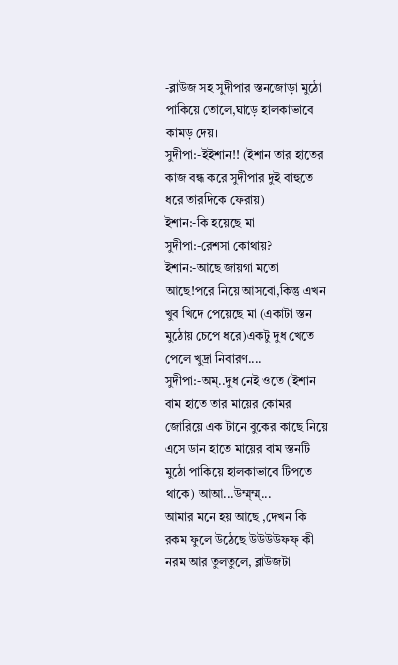-ব্লাউজ সহ সুদীপার স্তনজোড়া মুঠো পাকিয়ে তোলে,ঘাড়ে হালকাভাবে কামড় দেয়।
সুদীপা:-ইইশান!! (ইশান তার হাতের কাজ বন্ধ করে সুদীপার দুই বাহুতে ধরে তারদিকে ফেরায়)
ইশান:-কি হয়েছে মা
সুদীপা:-রেশসা কোথায়?
ইশান:-আছে জায়গা মতো আছে!পরে নিয়ে আসবো,কিন্তু এখন খুব খিদে পেয়েছে মা (একাটা স্তন মুঠোয় চেপে ধরে)একটু দুধ খেতে পেলে খুদ্রা নিবারণ....
সুদীপা:-অম্..দুধ নেই ওতে (ইশান বাম হাতে তার মায়ের কোমর জোরিয়ে এক টানে বুকের কাছে নিয়ে এসে ডান হাতে মায়ের বাম স্তনটি মুঠো পাকিয়ে হালকাভাবে টিপতে থাকে) আআ...উম্ম্ম্ম্...
আমার মনে হয় আছে ,দেখন কি রকম ফুলে উঠেছে উউউউফফ্ কী নরম আর তুলতুলে, ব্লাউজটা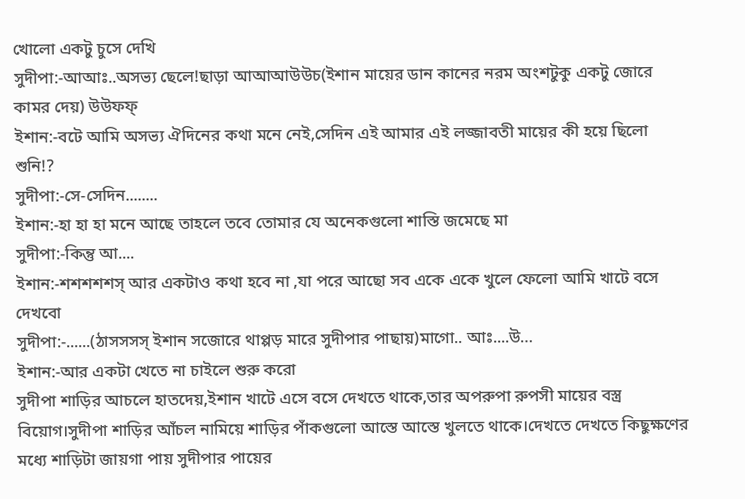খোলো একটু চুসে দেখি
সুদীপা:-আআঃ..অসভ্য ছেলে!ছাড়া আআআউউচ(ইশান মায়ের ডান কানের নরম অংশটুকু একটু জোরে কামর দেয়) উউফফ্
ইশান:-বটে আমি অসভ্য ঐদিনের কথা মনে নেই,সেদিন এই আমার এই লজ্জাবতী মায়ের কী হয়ে ছিলো শুনি!?
সুদীপা:-সে-সেদিন........
ইশান:-হা হা হা মনে আছে তাহলে তবে তোমার যে অনেকগুলো শাস্তি জমেছে মা
সুদীপা:-কিন্তু আ....
ইশান:-শশশশশস্ আর একটাও কথা হবে না ,যা পরে আছো সব একে একে খুলে ফেলো আমি খাটে বসে দেখবো
সুদীপা:-......(ঠাসসসস্ ইশান সজোরে থাপ্পড় মারে সুদীপার পাছায়)মাগো.. আঃ....উ…
ইশান:-আর একটা খেতে না চাইলে শুরু করো
সুদীপা শাড়ির আচলে হাতদেয়,ইশান খাটে এসে বসে দেখতে থাকে,তার অপরুপা রুপসী মায়ের বস্ত্র বিয়োগ।সুদীপা শাড়ির আঁচল নামিয়ে শাড়ির পাঁকগুলো আস্তে আস্তে খুলতে থাকে।দেখতে দেখতে কিছুক্ষণের মধ্যে শাড়িটা জায়গা পায় সুদীপার পায়ের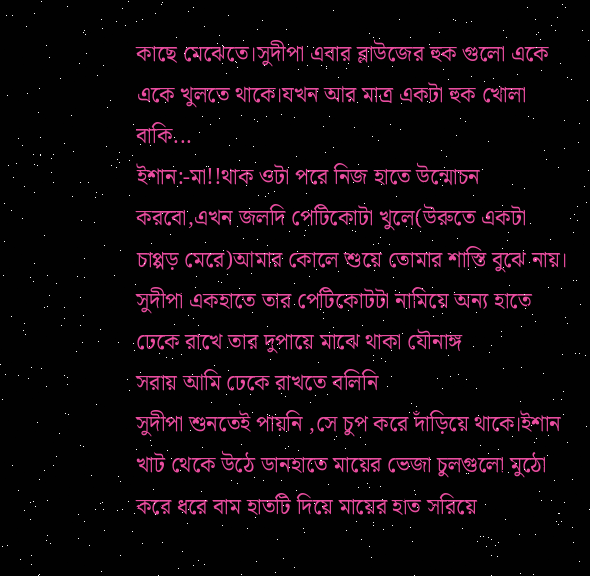কাছে মেঝেতে।সুদীপা এবার ব্লাউজের হুক গুলো একে একে খুলতে থাকে।যখন আর মাত্র একটা হুক খোলা বাকি...
ইশান:-মা!!থাক ওটা পরে নিজ হাতে উন্মোচন করবো,এখন জলদি পেটিকোটা খুলে(উরুতে একটা চাপ্পড় মেরে)আমার কোলে শুয়ে তোমার শাস্তি বুঝে নায়।
সুদীপা একহাতে তার পেটিকোটটা নামিয়ে অন্য হাতে ঢেকে রাখে তার দুপায়ে মাঝে থাকা যৌনাঙ্গ
সরায় আমি ঢেকে রাখতে বলিনি
সুদীপা শুনতেই পায়নি ,সে চুপ করে দাঁড়িয়ে থাকে।ইশান খাট থেকে উঠে ডানহাতে মায়ের ভেজা চুলগুলো মুঠো করে ধরে বাম হাতটি দিয়ে মায়ের হাত সরিয়ে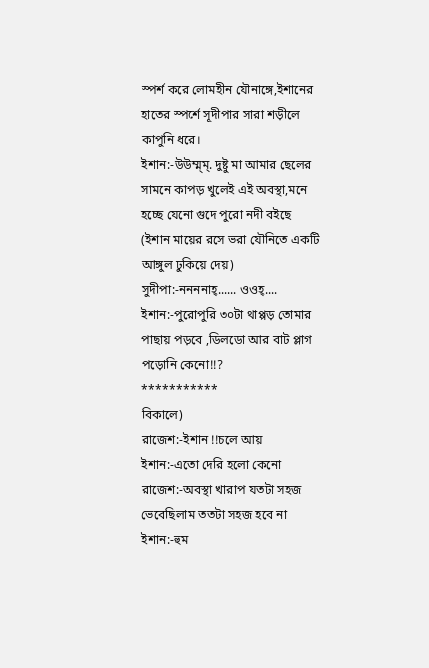স্পর্শ করে লোমহীন যৌনাঙ্গে,ইশানের হাতের স্পর্শে সূদীপার সারা শড়ীলে কাপুনি ধরে।
ইশান:-উউম্ম্ম্. দুষ্টু মা আমার ছেলের সামনে কাপড় খুলেই এই অবস্থা,মনে হচ্ছে যেনো গুদে পুরো নদী বইছে
(ইশান মায়ের রসে ভরা যৌনিতে একটি আঙ্গুল ঢুকিয়ে দেয়)
সুদীপা:-ননননাহ্...... ওওহ্....
ইশান:-পুরোপুরি ৩০টা থাপ্পড় তোমার পাছায় পড়বে ,ডিলডো আর বাট প্লাগ পড়োনি কেনো!!?
***********
বিকালে)
রাজেশ:-ইশান !!চলে আয়
ইশান:-এতো দেরি হলো কেনো
রাজেশ:-অবস্থা খারাপ যতটা সহজ ভেবেছিলাম ততটা সহজ হবে না
ইশান:-হুম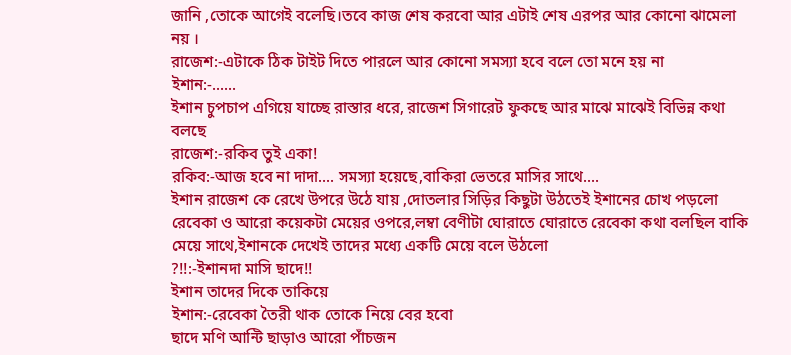জানি ,তোকে আগেই বলেছি।তবে কাজ শেষ করবো আর এটাই শেষ এরপর আর কোনো ঝামেলা নয় ।
রাজেশ:-এটাকে ঠিক টাইট দিতে পারলে আর কোনো সমস্যা হবে বলে তো মনে হয় না
ইশান:-......
ইশান চুপচাপ এগিয়ে যাচ্ছে রাস্তার ধরে, রাজেশ সিগারেট ফুকছে আর মাঝে মাঝেই বিভিন্ন কথা বলছে
রাজেশ:-রকিব তুই একা!
রকিব:-আজ হবে না দাদা.... সমস্যা হয়েছে,বাকিরা ভেতরে মাসির সাথে....
ইশান রাজেশ কে রেখে উপরে উঠে যায় ,দোতলার সিড়ির কিছুটা উঠতেই ইশানের চোখ পড়লো রেবেকা ও আরো কয়েকটা মেয়ের ওপরে,লম্বা বেণীটা ঘোরাতে ঘোরাতে রেবেকা কথা বলছিল বাকি মেয়ে সাথে,ইশানকে দেখেই তাদের মধ্যে একটি মেয়ে বলে উঠলো
?!!:-ইশানদা মাসি ছাদে!!
ইশান তাদের দিকে তাকিয়ে
ইশান:-রেবেকা তৈরী থাক তোকে নিয়ে বের হবো
ছাদে মণি আন্টি ছাড়াও আরো পাঁচজন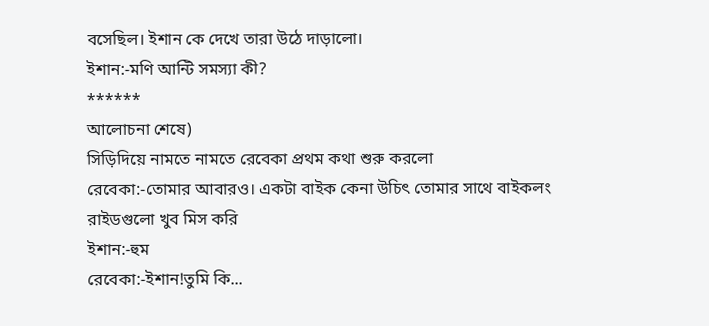বসেছিল। ইশান কে দেখে তারা উঠে দাড়ালো।
ইশান:-মণি আন্টি সমস্যা কী?
******
আলোচনা শেষে)
সিড়িদিয়ে নামতে নামতে রেবেকা প্রথম কথা শুরু করলো
রেবেকা:-তোমার আবারও। একটা বাইক কেনা উচিৎ তোমার সাথে বাইকলং রাইডগুলো খুব মিস করি
ইশান:-হুম
রেবেকা:-ইশান!তুমি কি...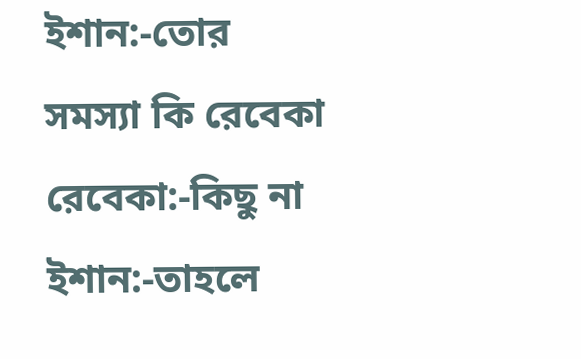ইশান:-তোর সমস্যা কি রেবেকা
রেবেকা:-কিছু না
ইশান:-তাহলে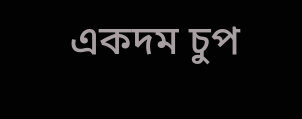একদম চুপ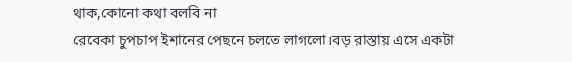থাক,কোনো কথা বলবি না
রেবেকা চুপচাপ ইশানের পেছনে চলতে লাগলো।বড় রাস্তায় এসে একটা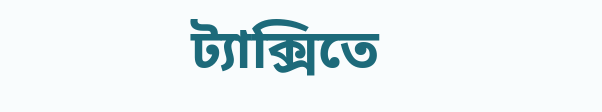ট্যাক্সিতে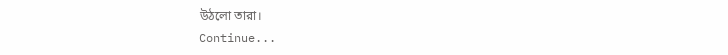উঠলো তারা।
Continue...